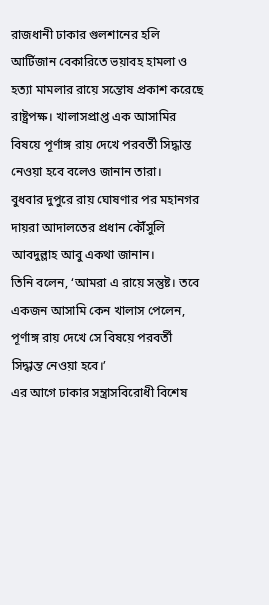রাজধানী ঢাকার গুলশানের হলি আর্টিজান বেকারিতে ভয়াবহ হামলা ও হত্যা মামলার রায়ে সন্তোষ প্রকাশ করেছে রাষ্ট্রপক্ষ। খালাসপ্রাপ্ত এক আসামির বিষয়ে পূর্ণাঙ্গ রায় দেখে পরবর্তী সিদ্ধান্ত নেওয়া হবে বলেও জানান তারা।
বুধবার দুপুরে রায় ঘোষণার পর মহানগর দায়রা আদালতের প্রধান কৌঁসুলি আবদুল্লাহ আবু একথা জানান।
তিনি বলেন, ‘আমরা এ রায়ে সন্তুষ্ট। তবে একজন আসামি কেন খালাস পেলেন, পূর্ণাঙ্গ রায় দেখে সে বিষয়ে পরবর্তী সিদ্ধান্ত নেওয়া হবে।’
এর আগে ঢাকার সন্ত্রাসবিরোধী বিশেষ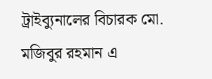ট্রাইব্যুনালের বিচারক মো. মজিবুর রহমান এ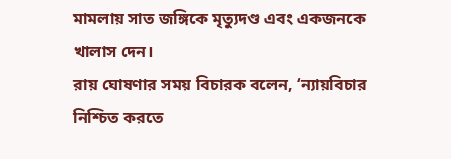মামলায় সাত জঙ্গিকে মৃত্যুদণ্ড এবং একজনকে খালাস দেন।
রায় ঘোষণার সময় বিচারক বলেন, ‘ন্যায়বিচার নিশ্চিত করতে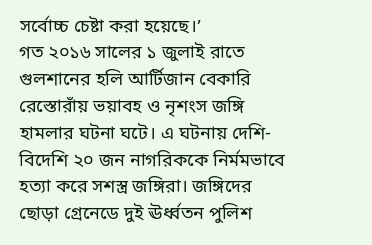সর্বোচ্চ চেষ্টা করা হয়েছে।’
গত ২০১৬ সালের ১ জুলাই রাতে গুলশানের হলি আর্টিজান বেকারি রেস্তোরাঁয় ভয়াবহ ও নৃশংস জঙ্গি হামলার ঘটনা ঘটে। এ ঘটনায় দেশি-বিদেশি ২০ জন নাগরিককে নির্মমভাবে হত্যা করে সশস্ত্র জঙ্গিরা। জঙ্গিদের ছোড়া গ্রেনেডে দুই ঊর্ধ্বতন পুলিশ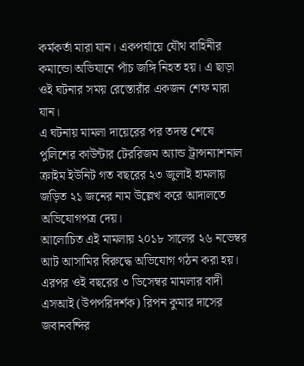কর্মকর্তা মারা যান। একপর্যায়ে যৌথ বাহিনীর কমান্ডো অভিযানে পাঁচ জঙ্গি নিহত হয়। এ ছাড়া ওই ঘটনার সময় রেস্তোরাঁর একজন শেফ মারা যান।
এ ঘটনায় মামলা দায়েরের পর তদন্ত শেষে পুলিশের কাউন্টার টেররিজম অ্যান্ড ট্রান্সন্যাশনাল ক্রাইম ইউনিট গত বছরের ২৩ জুলাই হামলায় জড়িত ২১ জনের নাম উল্লেখ করে আদালতে অভিযোগপত্র দেয়।
আলোচিত এই মামলায় ২০১৮ সালের ২৬ নভেম্বর আট আসামির বিরুদ্ধে অভিযোগ গঠন করা হয়। এরপর ওই বছরের ৩ ডিসেম্বর মামলার বাদী এসআই (উপপরিদর্শক) রিপন কুমার দাসের জবানবন্দির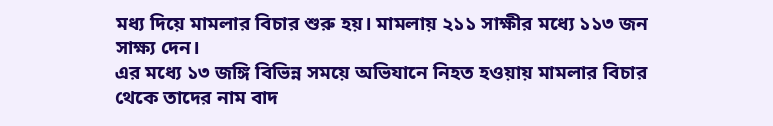মধ্য দিয়ে মামলার বিচার শুরু হয়। মামলায় ২১১ সাক্ষীর মধ্যে ১১৩ জন সাক্ষ্য দেন।
এর মধ্যে ১৩ জঙ্গি বিভিন্ন সময়ে অভিযানে নিহত হওয়ায় মামলার বিচার থেকে তাদের নাম বাদ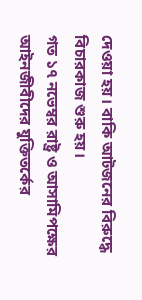দেওয়া হয়। বাকি আটজনের বিরুদ্ধে বিচারকাজ শুরু হয়।
গত ১৭ নভেম্বর রাষ্ট্র ও আসামিপক্ষের আইনজীবীদের যুক্তিতর্কের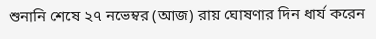শুনানি শেষে ২৭ নভেম্বর (আজ) রায় ঘোষণার দিন ধার্য করেন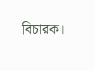বিচারক।